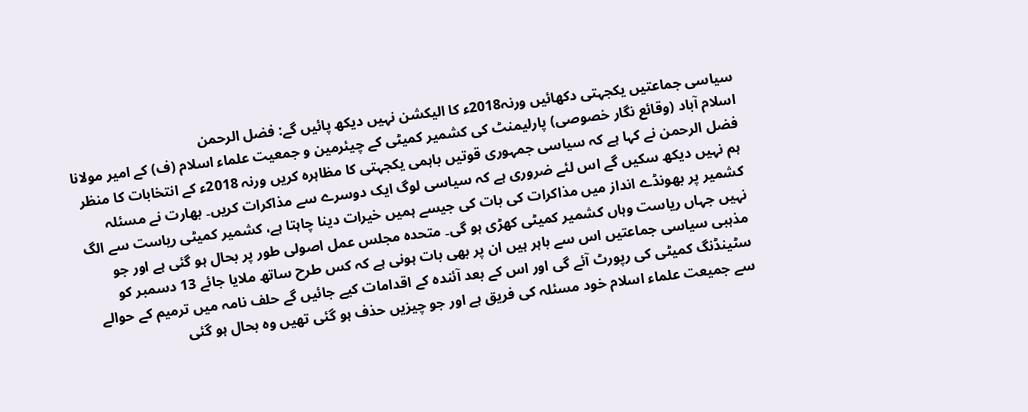سیاسی جماعتیں یکجہتی دکھائیں ورنہ2018ء کا الیکشن نہیں دیکھ پائیں گے: فضل الرحمن
اسلام آباد (وقائع نگار خصوصی) پارلیمنٹ کی کشمیر کمیٹی کے چیئرمین و جمعیت علماء اسلام (ف) کے امیر مولانا فضل الرحمن نے کہا ہے کہ سیاسی جمہوری قوتیں باہمی یکجہتی کا مظاہرہ کریں ورنہ 2018ء کے انتخابات کا منظر ہم نہیں دیکھ سکیں گے اس لئے ضروری ہے کہ سیاسی لوگ ایک دوسرے سے مذاکرات کریں۔ بھارت نے مسئلہ کشمیر پر بھونڈے انداز میں مذاکرات کی بات کی جیسے ہمیں خیرات دینا چاہتا ہے، کشمیر کمیٹی ریاست سے الگ نہیں جہاں ریاست وہاں کشمیر کمیٹی کھڑی ہو گی۔ متحدہ مجلس عمل اصولی طور پر بحال ہو گئی ہے اور جو مذہبی سیاسی جماعتیں اس سے باہر ہیں ان پر بھی بات ہونی ہے کہ کس طرح ساتھ ملایا جائے 13 دسمبر کو سٹینڈنگ کمیٹی کی رپورٹ آئے گی اور اس کے بعد آئندہ کے اقدامات کیے جائیں گے حلف نامہ میں ترمیم کے حوالے سے جمیعت علماء اسلام خود مسئلہ کی فریق ہے اور جو چیزیں حذف ہو گئی تھیں وہ بحال ہو گئی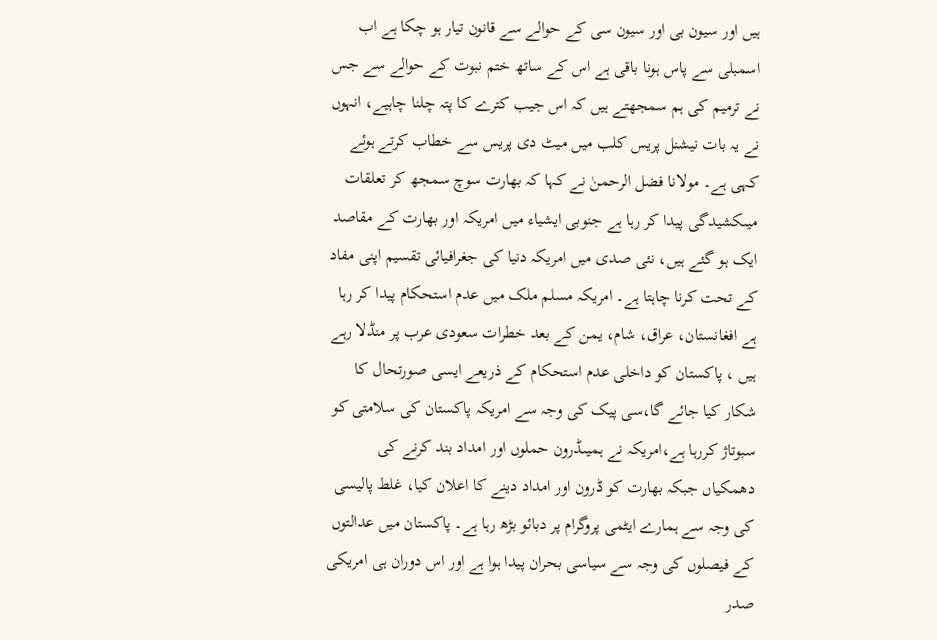ہیں اور سیون بی اور سیون سی کے حوالے سے قانون تیار ہو چکا ہے اب اسمبلی سے پاس ہونا باقی ہے اس کے ساتھ ختم نبوت کے حوالے سے جس نے ترمیم کی ہم سمجھتے ہیں کہ اس جیب کترے کا پتہ چلنا چاہیے، انہوں نے یہ بات نیشنل پریس کلب میں میٹ دی پریس سے خطاب کرتے ہوئے کہی ہے۔ مولانا فضل الرحمنٰ نے کہا کہ بھارت سوچ سمجھ کر تعلقات میںکشیدگی پیدا کر رہا ہے جنوبی ایشیاء میں امریکہ اور بھارت کے مقاصد ایک ہو گئے ہیں، نئی صدی میں امریکہ دنیا کی جغرافیائی تقسیم اپنی مفاد کے تحت کرنا چاہتا ہے۔ امریکہ مسلم ملک میں عدم استحکام پیدا کر رہا ہے افغانستان، عراق، شام، یمن کے بعد خطرات سعودی عرب پر منڈلا رہے ہیں ، پاکستان کو داخلی عدم استحکام کے ذریعے ایسی صورتحال کا شکار کیا جائے گا،سی پیک کی وجہ سے امریکہ پاکستان کی سلامتی کو سبوتاژ کررہا ہے،امریکہ نے ہمیںڈرون حملوں اور امداد بند کرنے کی دھمکیاں جبکہ بھارت کو ڈرون اور امداد دینے کا اعلان کیا، غلط پالیسی کی وجہ سے ہمارے ایٹمی پروگرام پر دبائو بڑھ رہا ہے۔ پاکستان میں عدالتوں کے فیصلوں کی وجہ سے سیاسی بحران پیدا ہوا ہے اور اس دوران ہی امریکی صدر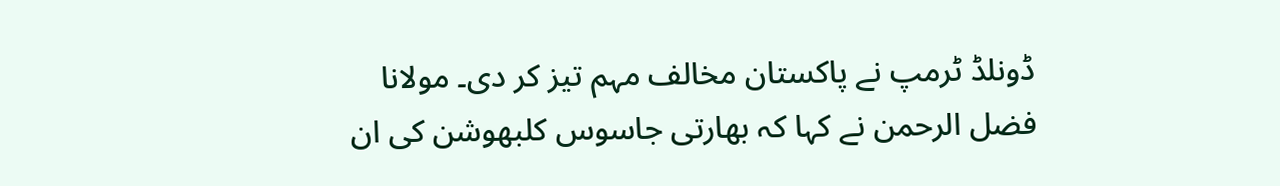ڈونلڈ ٹرمپ نے پاکستان مخالف مہم تیز کر دی۔ مولانا فضل الرحمن نے کہا کہ بھارتی جاسوس کلبھوشن کی ان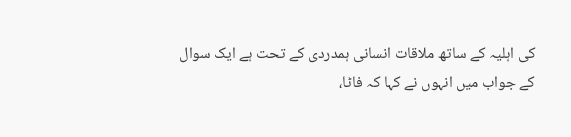کی اہلیہ کے ساتھ ملاقات انسانی ہمدردی کے تحت ہے ایک سوال کے جواب میں انہوں نے کہا کہ فاٹا،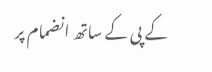کے پی کے ساتھ انضمام پر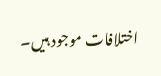اختلافات موجود ہیں۔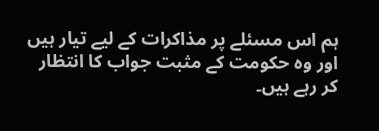ہم اس مسئلے پر مذاکرات کے لیے تیار ہیں اور وہ حکومت کے مثبت جواب کا انتظار کر رہے ہیں۔